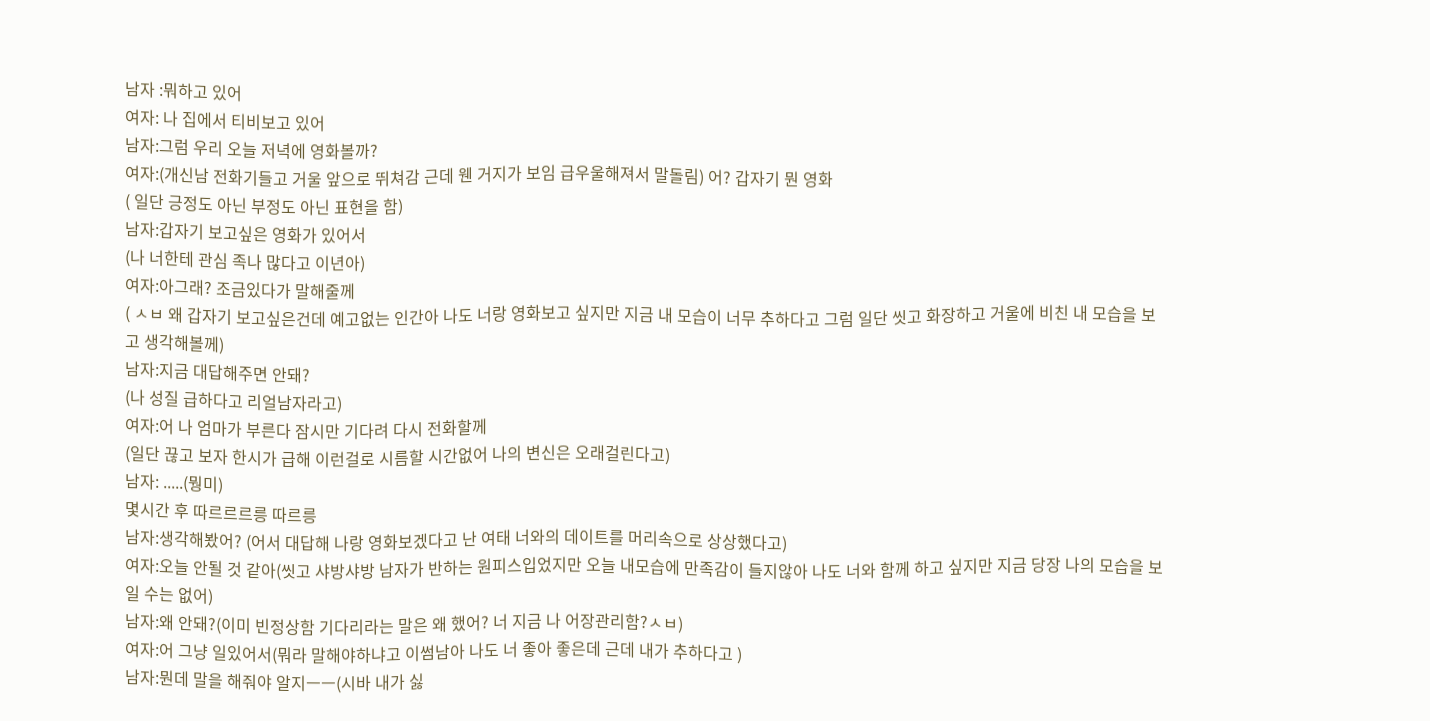남자 :뭐하고 있어
여자: 나 집에서 티비보고 있어
남자:그럼 우리 오늘 저녁에 영화볼까?
여자:(개신남 전화기들고 거울 앞으로 뛰쳐감 근데 웬 거지가 보임 급우울해져서 말돌림) 어? 갑자기 뭔 영화
( 일단 긍정도 아닌 부정도 아닌 표현을 함)
남자:갑자기 보고싶은 영화가 있어서
(나 너한테 관심 족나 많다고 이년아)
여자:아그래? 조금있다가 말해줄께
( ㅅㅂ 왜 갑자기 보고싶은건데 예고없는 인간아 나도 너랑 영화보고 싶지만 지금 내 모습이 너무 추하다고 그럼 일단 씻고 화장하고 거울에 비친 내 모습을 보고 생각해볼께)
남자:지금 대답해주면 안돼?
(나 성질 급하다고 리얼남자라고)
여자:어 나 엄마가 부른다 잠시만 기다려 다시 전화할께
(일단 끊고 보자 한시가 급해 이런걸로 시름할 시간없어 나의 변신은 오래걸린다고)
남자: .....(뭥미)
몇시간 후 따르르르릉 따르릉
남자:생각해봤어? (어서 대답해 나랑 영화보겠다고 난 여태 너와의 데이트를 머리속으로 상상했다고)
여자:오늘 안될 것 같아(씻고 샤방샤방 남자가 반하는 원피스입었지만 오늘 내모습에 만족감이 들지않아 나도 너와 함께 하고 싶지만 지금 당장 나의 모습을 보일 수는 없어)
남자:왜 안돼?(이미 빈정상함 기다리라는 말은 왜 했어? 너 지금 나 어장관리함?ㅅㅂ)
여자:어 그냥 일있어서(뭐라 말해야하냐고 이썸남아 나도 너 좋아 좋은데 근데 내가 추하다고 )
남자:뭔데 말을 해줘야 알지ㅡㅡ(시바 내가 싫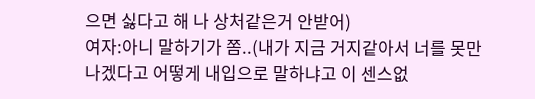으면 싫다고 해 나 상처같은거 안받어)
여자:아니 말하기가 쫌..(내가 지금 거지같아서 너를 못만나겠다고 어떻게 내입으로 말하냐고 이 센스없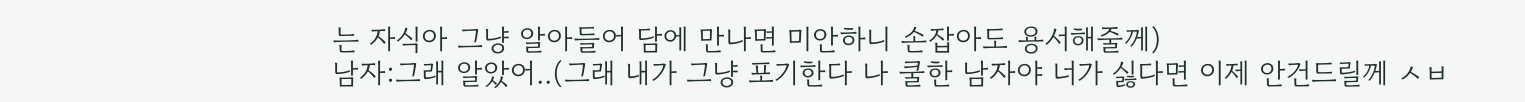는 자식아 그냥 알아들어 담에 만나면 미안하니 손잡아도 용서해줄께)
남자:그래 알았어..(그래 내가 그냥 포기한다 나 쿨한 남자야 너가 싫다면 이제 안건드릴께 ㅅㅂ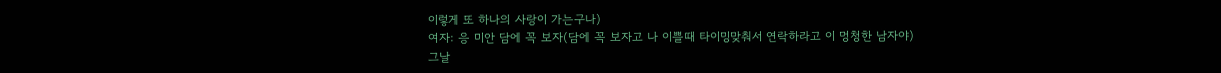이렇게 또 하나의 사랑이 가는구나)
여자: 응 미안 담에 꼭 보자(담에 꼭 보자고 나 이쁠때 타이밍맞춰서 연락하라고 이 멍청한 남자야)
그날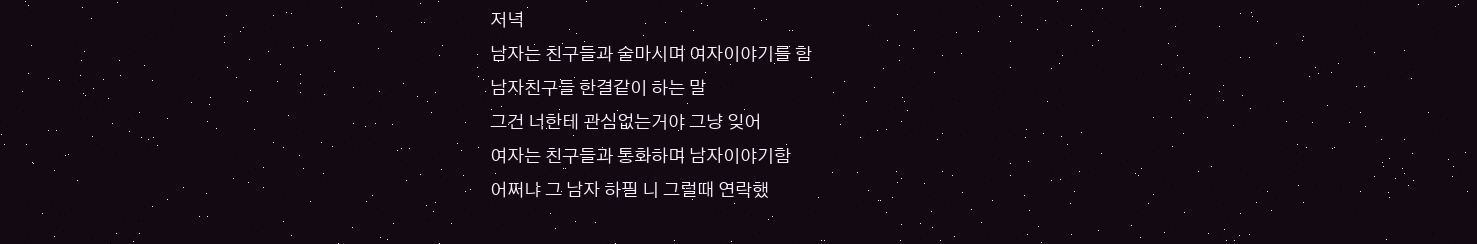저녁
남자는 친구들과 술마시며 여자이야기를 함
남자친구들 한결같이 하는 말
그건 너한테 관심없는거야 그냥 잊어
여자는 친구들과 통화하며 남자이야기함
어쩌냐 그 남자 하필 니 그럴때 연락했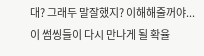대? 그래두 말잘했지? 이해해줄꺼야...
이 썸씽들이 다시 만나게 될 확율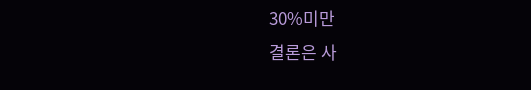30%미만
결론은 사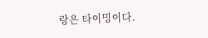랑은 타이밍이다.